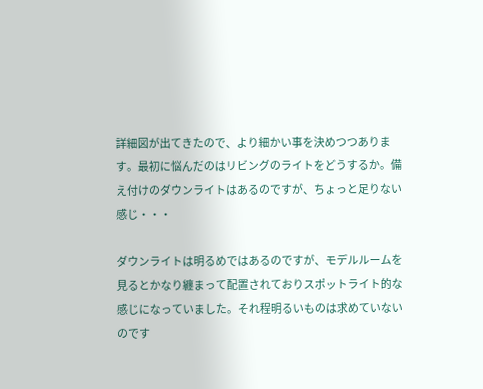詳細図が出てきたので、より細かい事を決めつつあります。最初に悩んだのはリビングのライトをどうするか。備え付けのダウンライトはあるのですが、ちょっと足りない感じ・・・

ダウンライトは明るめではあるのですが、モデルルームを見るとかなり纏まって配置されておりスポットライト的な感じになっていました。それ程明るいものは求めていないのです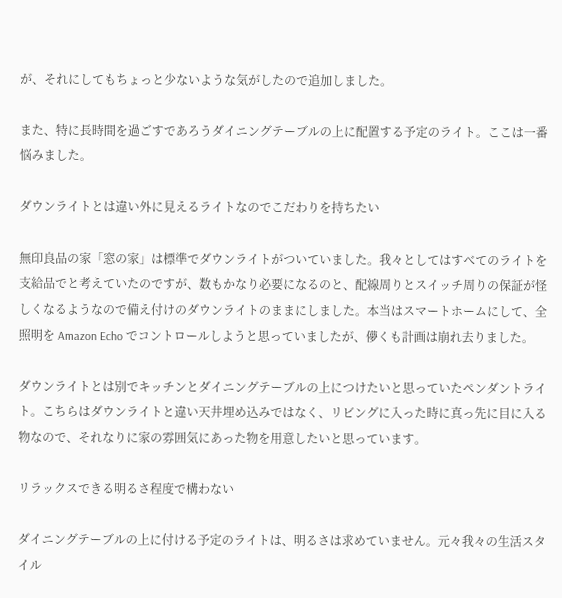が、それにしてもちょっと少ないような気がしたので追加しました。

また、特に長時間を過ごすであろうダイニングテーブルの上に配置する予定のライト。ここは一番悩みました。

ダウンライトとは違い外に見えるライトなのでこだわりを持ちたい

無印良品の家「窓の家」は標準でダウンライトがついていました。我々としてはすべてのライトを支給品でと考えていたのですが、数もかなり必要になるのと、配線周りとスイッチ周りの保証が怪しくなるようなので備え付けのダウンライトのままにしました。本当はスマートホームにして、全照明を Amazon Echo でコントロールしようと思っていましたが、儚くも計画は崩れ去りました。

ダウンライトとは別でキッチンとダイニングテーブルの上につけたいと思っていたペンダントライト。こちらはダウンライトと違い天井埋め込みではなく、リビングに入った時に真っ先に目に入る物なので、それなりに家の雰囲気にあった物を用意したいと思っています。

リラックスできる明るさ程度で構わない

ダイニングテーブルの上に付ける予定のライトは、明るさは求めていません。元々我々の生活スタイル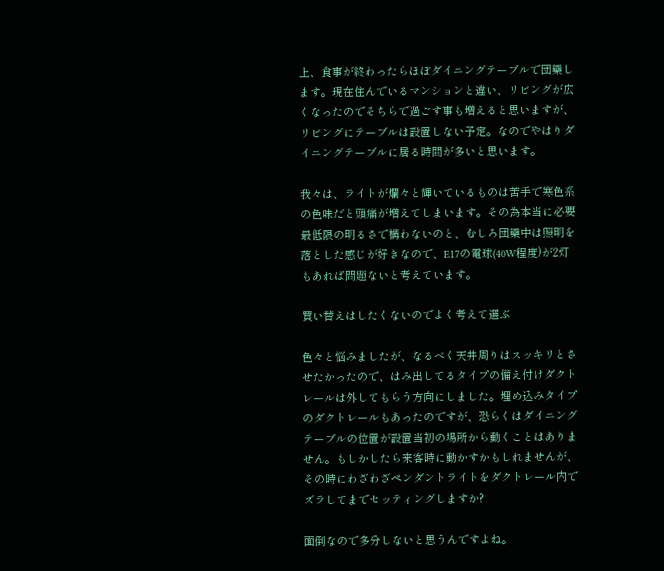上、食事が終わったらほぼダイニングテーブルで団欒します。現在住んでいるマンションと違い、リビングが広くなったのでそちらで過ごす事も増えると思いますが、リビングにテーブルは設置しない予定。なのでやはりダイニングテーブルに居る時間が多いと思います。

我々は、ライトが爛々と輝いているものは苦手で寒色系の色味だと頭痛が増えてしまいます。その為本当に必要最低限の明るさで構わないのと、むしろ団欒中は照明を落とした感じが好きなので、E17の電球(40W程度)が2灯もあれば問題ないと考えています。

買い替えはしたくないのでよく考えて選ぶ

色々と悩みましたが、なるべく天井周りはスッキリとさせたかったので、はみ出してるタイプの備え付けダクトレールは外してもらう方向にしました。埋め込みタイプのダクトレールもあったのですが、恐らくはダイニングテーブルの位置が設置当初の場所から動くことはありません。もしかしたら来客時に動かすかもしれませんが、その時にわざわざペンダントライトをダクトレール内でズラしてまでセッティングしますか?

面倒なので多分しないと思うんですよね。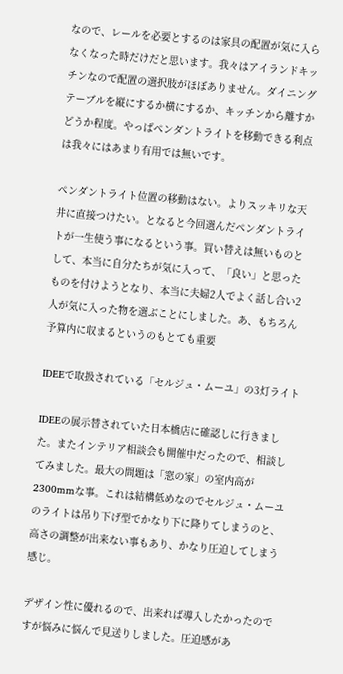なので、レールを必要とするのは家具の配置が気に入らなくなった時だけだと思います。我々はアイランドキッチンなので配置の選択肢がほぼありません。ダイニングテーブルを縦にするか横にするか、キッチンから離すかどうか程度。やっぱペンダントライトを移動できる利点は我々にはあまり有用では無いです。

ペンダントライト位置の移動はない。よりスッキリな天井に直接つけたい。となると今回選んだペンダントライトが一生使う事になるという事。買い替えは無いものとして、本当に自分たちが気に入って、「良い」と思ったものを付けようとなり、本当に夫婦2人でよく話し合い2人が気に入った物を選ぶことにしました。あ、もちろん予算内に収まるというのもとても重要

IDEEで取扱されている「セルジュ・ムーユ」の3灯ライト

IDEEの展示替されていた日本橋店に確認しに行きました。またインテリア相談会も開催中だったので、相談してみました。最大の問題は「窓の家」の室内高が2300mmな事。これは結構低めなのでセルジュ・ムーユのライトは吊り下げ型でかなり下に降りてしまうのと、高さの調整が出来ない事もあり、かなり圧迫してしまう感じ。

デザイン性に優れるので、出来れば導入したかったのですが悩みに悩んで見送りしました。圧迫感があ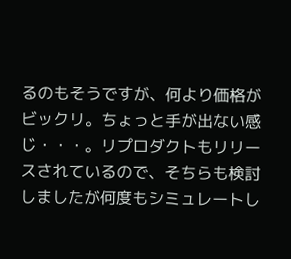るのもそうですが、何より価格がビックリ。ちょっと手が出ない感じ・・・。リプロダクトもリリースされているので、そちらも検討しましたが何度もシミュレートし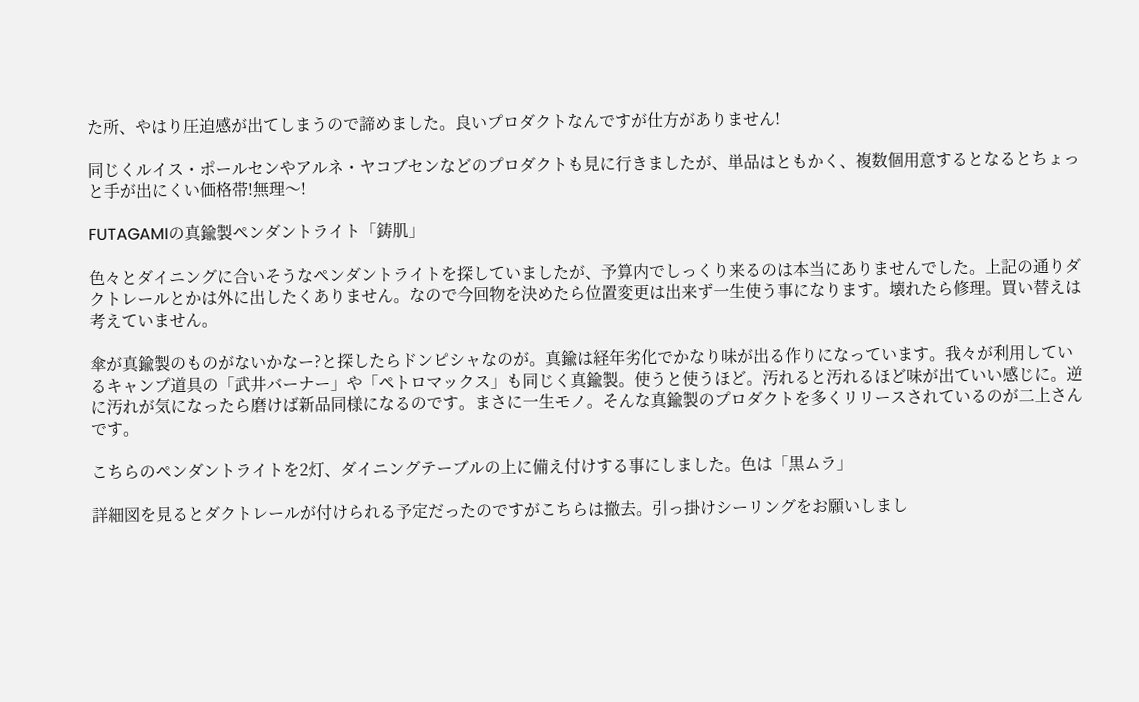た所、やはり圧迫感が出てしまうので諦めました。良いプロダクトなんですが仕方がありません!

同じくルイス・ポールセンやアルネ・ヤコブセンなどのプロダクトも見に行きましたが、単品はともかく、複数個用意するとなるとちょっと手が出にくい価格帯!無理〜!

FUTAGAMIの真鍮製ペンダントライト「鋳肌」

色々とダイニングに合いそうなペンダントライトを探していましたが、予算内でしっくり来るのは本当にありませんでした。上記の通りダクトレールとかは外に出したくありません。なので今回物を決めたら位置変更は出来ず一生使う事になります。壊れたら修理。買い替えは考えていません。

傘が真鍮製のものがないかなー?と探したらドンピシャなのが。真鍮は経年劣化でかなり味が出る作りになっています。我々が利用しているキャンプ道具の「武井バーナー」や「ペトロマックス」も同じく真鍮製。使うと使うほど。汚れると汚れるほど味が出ていい感じに。逆に汚れが気になったら磨けば新品同様になるのです。まさに一生モノ。そんな真鍮製のプロダクトを多くリリースされているのが二上さんです。

こちらのペンダントライトを2灯、ダイニングテーブルの上に備え付けする事にしました。色は「黒ムラ」

詳細図を見るとダクトレールが付けられる予定だったのですがこちらは撤去。引っ掛けシーリングをお願いしまし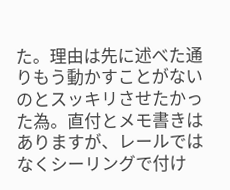た。理由は先に述べた通りもう動かすことがないのとスッキリさせたかった為。直付とメモ書きはありますが、レールではなくシーリングで付け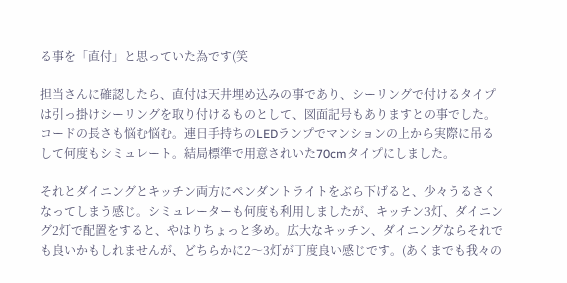る事を「直付」と思っていた為です(笑

担当さんに確認したら、直付は天井埋め込みの事であり、シーリングで付けるタイプは引っ掛けシーリングを取り付けるものとして、図面記号もありますとの事でした。コードの長さも悩む悩む。連日手持ちのLEDランプでマンションの上から実際に吊るして何度もシミュレート。結局標準で用意されいた70cmタイプにしました。

それとダイニングとキッチン両方にペンダントライトをぶら下げると、少々うるさくなってしまう感じ。シミュレーターも何度も利用しましたが、キッチン3灯、ダイニング2灯で配置をすると、やはりちょっと多め。広大なキッチン、ダイニングならそれでも良いかもしれませんが、どちらかに2〜3灯が丁度良い感じです。(あくまでも我々の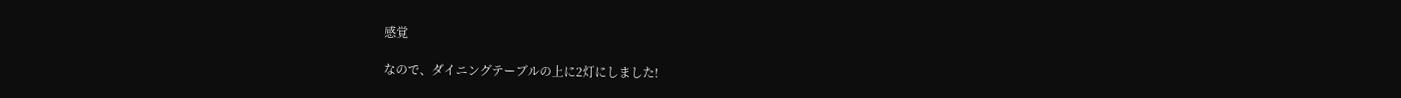感覚

なので、ダイニングテーブルの上に2灯にしました!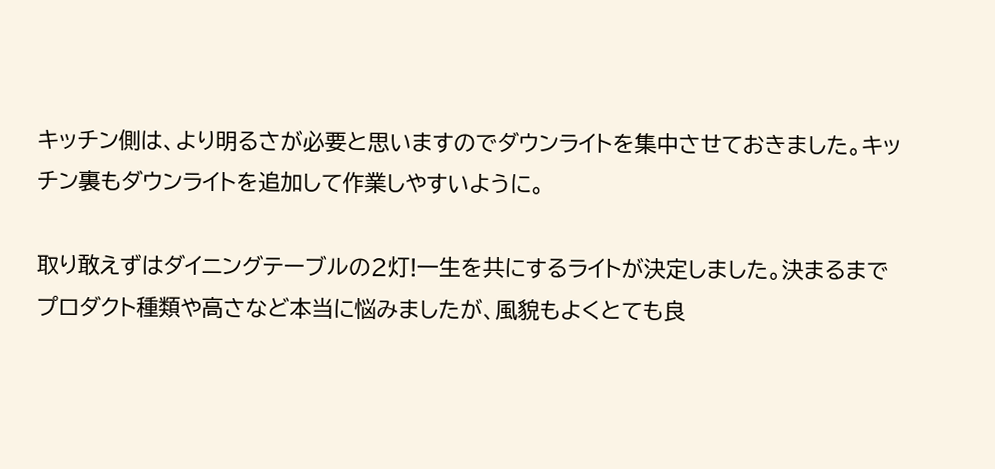キッチン側は、より明るさが必要と思いますのでダウンライトを集中させておきました。キッチン裏もダウンライトを追加して作業しやすいように。

取り敢えずはダイニングテーブルの2灯!一生を共にするライトが決定しました。決まるまでプロダクト種類や高さなど本当に悩みましたが、風貌もよくとても良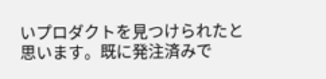いプロダクトを見つけられたと思います。既に発注済みで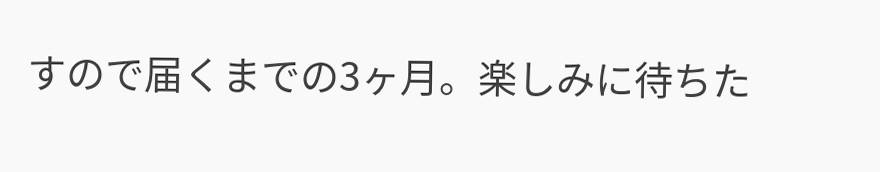すので届くまでの3ヶ月。楽しみに待ちた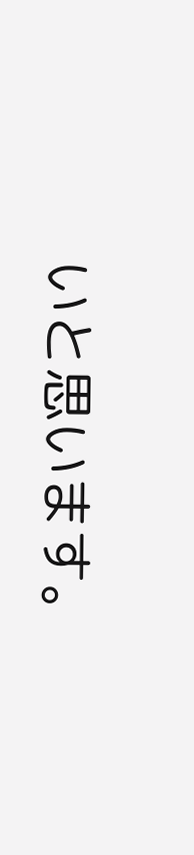いと思います。